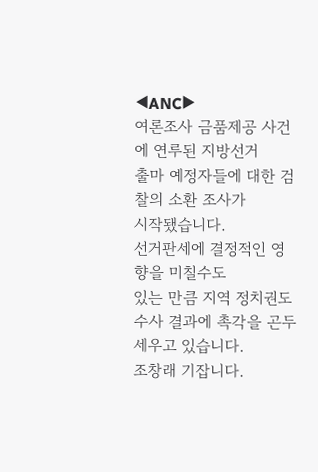◀ANC▶
여론조사 금품제공 사건에 연루된 지방선거
출마 예정자들에 대한 검찰의 소환 조사가
시작됐습니다.
선거판세에 결정적인 영향을 미칠수도
있는 만큼 지역 정치권도 수사 결과에 촉각을 곤두세우고 있습니다.
조창래 기잡니다.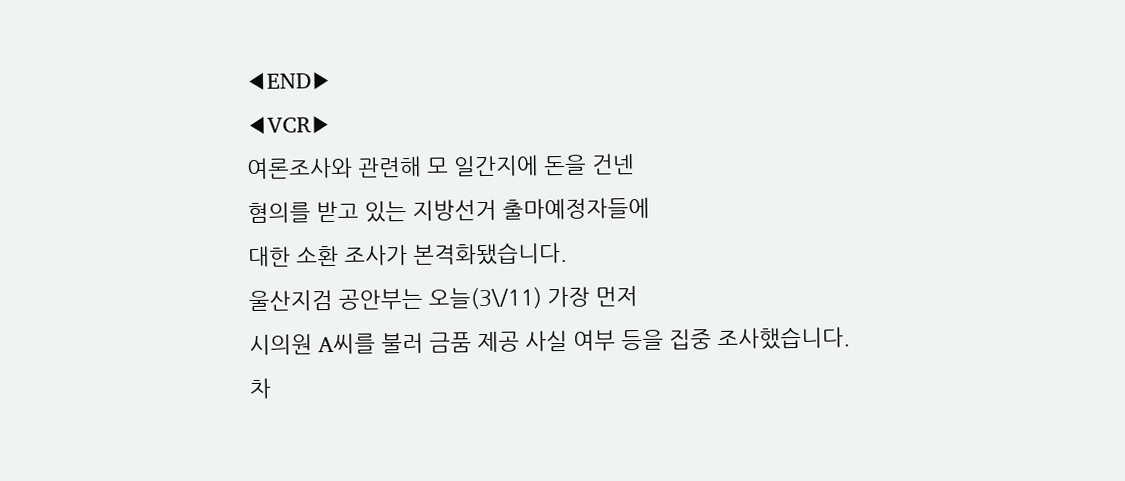◀END▶
◀VCR▶
여론조사와 관련해 모 일간지에 돈을 건넨
혐의를 받고 있는 지방선거 출마예정자들에
대한 소환 조사가 본격화됐습니다.
울산지검 공안부는 오늘(3\/11) 가장 먼저
시의원 A씨를 불러 금품 제공 사실 여부 등을 집중 조사했습니다.
차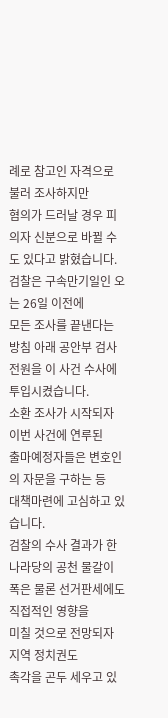례로 참고인 자격으로 불러 조사하지만
혐의가 드러날 경우 피의자 신분으로 바뀔 수도 있다고 밝혔습니다.
검찰은 구속만기일인 오는 26일 이전에
모든 조사를 끝낸다는 방침 아래 공안부 검사
전원을 이 사건 수사에 투입시켰습니다.
소환 조사가 시작되자 이번 사건에 연루된
출마예정자들은 변호인의 자문을 구하는 등
대책마련에 고심하고 있습니다.
검찰의 수사 결과가 한나라당의 공천 물갈이
폭은 물론 선거판세에도 직접적인 영향을
미칠 것으로 전망되자 지역 정치권도
촉각을 곤두 세우고 있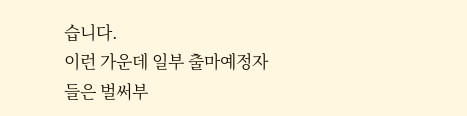습니다.
이런 가운데 일부 출마예정자들은 벌써부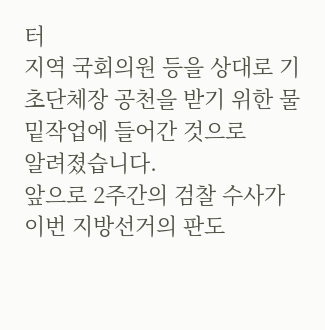터
지역 국회의원 등을 상대로 기초단체장 공천을 받기 위한 물밑작업에 들어간 것으로
알려졌습니다.
앞으로 2주간의 검찰 수사가
이번 지방선거의 판도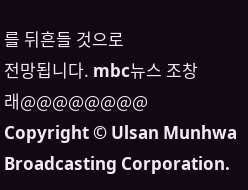를 뒤흔들 것으로
전망됩니다. mbc뉴스 조창래@@@@@@@@
Copyright © Ulsan Munhwa Broadcasting Corporation.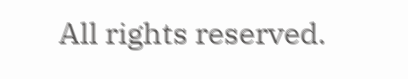All rights reserved.